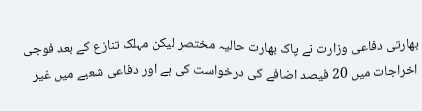بھارتی دفاعی وزارت نے پاک بھارت حالیہ مختصر لیکن مہلک تنازع کے بعد فوجی اخراجات میں 20 فیصد اضافے کی درخواست کی ہے اور دفاعی شعبے میں غیر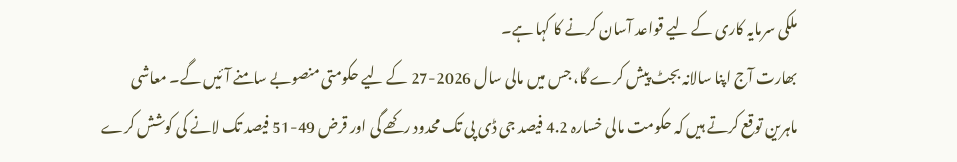ملکی سرمایہ کاری کے لیے قواعد آسان کرنے کا کہا ہے۔
بھارت آج اپنا سالانہ بجٹ پیش کرے گا، جس میں مالی سال 2026-27 کے لیے حکومتی منصوبے سامنے آئیں گے۔ معاشی ماہرین توقع کرتے ہیں کہ حکومت مالی خسارہ 4.2 فیصد جی ڈی پی تک محدود رکھے گی اور قرض 49-51 فیصد تک لانے کی کوشش کرے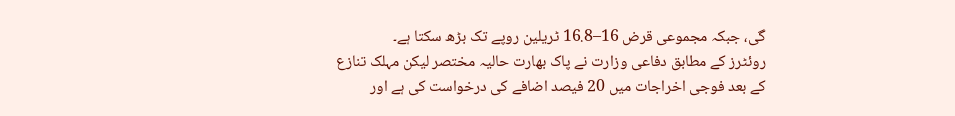گی، جبکہ مجموعی قرض 16–16.8 ٹریلین روپے تک بڑھ سکتا ہے۔
روئٹرز کے مطابق دفاعی وزارت نے پاک بھارت حالیہ مختصر لیکن مہلک تنازع کے بعد فوجی اخراجات میں 20 فیصد اضافے کی درخواست کی ہے اور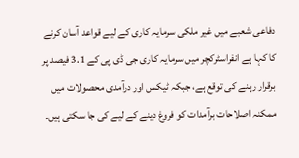دفاعی شعبے میں غیر ملکی سرمایہ کاری کے لیے قواعد آسان کرنے کا کہا ہے انفراسٹرکچر میں سرمایہ کاری جی ڈی پی کے 3.1 فیصد پر برقرار رہنے کی توقع ہے، جبکہ ٹیکس اور درآمدی محصولات میں ممکنہ اصلاحات برآمدات کو فروغ دینے کے لیے کی جا سکتی ہیں۔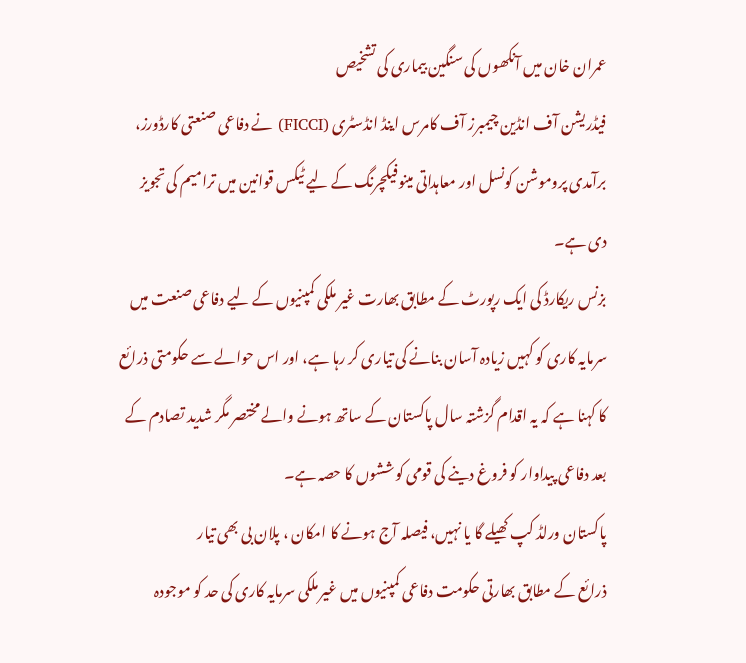عمران خان میں آنکھوں کی سنگین بیماری کی تشخیص
فیڈریشن آف انڈین چیمبرز آف کامرس اینڈ انڈسٹری (FICCI) نے دفاعی صنعتی کارڈورز، برآمدی پروموشن کونسل اور معاہداتی مینوفیکچرنگ کے لیے ٹیکس قوانین میں ترامیم کی تجویز دی ہے۔
بزنس ریکارڈ کی ایک رپورٹ کے مطابق بھارت غیر ملکی کمپنیوں کے لیے دفاعی صنعت میں سرمایہ کاری کو کہیں زیادہ آسان بنانے کی تیاری کر رہا ہے، اور اس حوالے سے حکومتی ذرائع کا کہنا ہے کہ یہ اقدام گزشتہ سال پاکستان کے ساتھ ہونے والے مختصر مگر شدید تصادم کے بعد دفاعی پیداوار کو فروغ دینے کی قومی کوششوں کا حصہ ہے۔
پاکستان ورلڈ کپ کھیلے گا یا نہیں، فیصلہ آج ہونے کا امکان ، پلان بی بھی تیار
ذرائع کے مطابق بھارتی حکومت دفاعی کمپنیوں میں غیر ملکی سرمایہ کاری کی حد کو موجودہ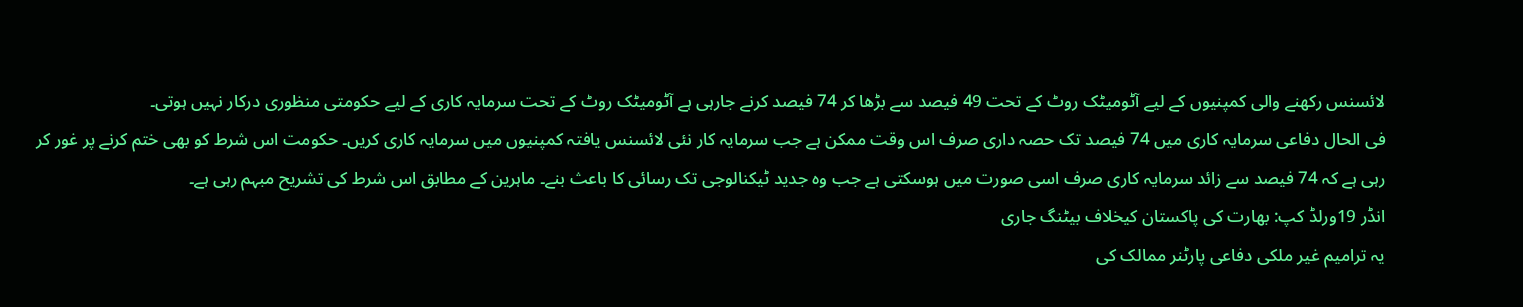لائسنس رکھنے والی کمپنیوں کے لیے آٹومیٹک روٹ کے تحت 49 فیصد سے بڑھا کر 74 فیصد کرنے جارہی ہے آٹومیٹک روٹ کے تحت سرمایہ کاری کے لیے حکومتی منظوری درکار نہیں ہوتی۔
فی الحال دفاعی سرمایہ کاری میں 74 فیصد تک حصہ داری صرف اس وقت ممکن ہے جب سرمایہ کار نئی لائسنس یافتہ کمپنیوں میں سرمایہ کاری کریں۔ حکومت اس شرط کو بھی ختم کرنے پر غور کر رہی ہے کہ 74 فیصد سے زائد سرمایہ کاری صرف اسی صورت میں ہوسکتی ہے جب وہ جدید ٹیکنالوجی تک رسائی کا باعث بنے۔ ماہرین کے مطابق اس شرط کی تشریح مبہم رہی ہے۔
انڈر 19ورلڈ کپ: بھارت کی پاکستان کیخلاف بیٹنگ جاری
یہ ترامیم غیر ملکی دفاعی پارٹنر ممالک کی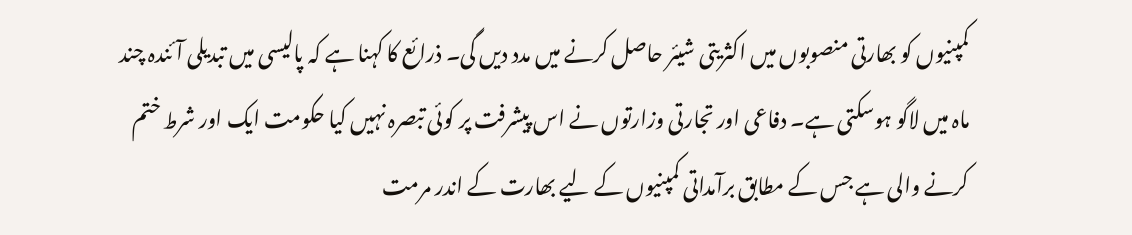کمپنیوں کو بھارتی منصوبوں میں اکثریتی شیئر حاصل کرنے میں مدد دیں گی۔ ذرائع کا کہنا ہے کہ پالیسی میں تبدیلی آئندہ چند ماہ میں لاگو ہوسکتی ہے۔ دفاعی اور تجارتی وزارتوں نے اس پیشرفت پر کوئی تبصرہ نہیں کیا حکومت ایک اور شرط ختم کرنے والی ہے جس کے مطابق برآمداتی کمپنیوں کے لیے بھارت کے اندر مرمت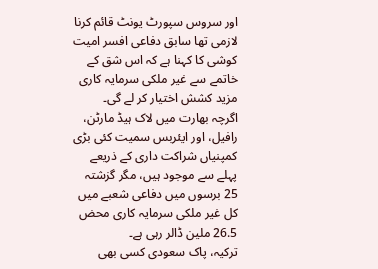اور سروس سپورٹ یونٹ قائم کرنا لازمی تھا سابق دفاعی افسر امیت کوشی کا کہنا ہے کہ اس شق کے خاتمے سے غیر ملکی سرمایہ کاری مزید کشش اختیار کر لے گی۔
اگرچہ بھارت میں لاک ہیڈ مارٹن، رافیل، اور ایئربس سمیت کئی بڑی کمپنیاں شراکت داری کے ذریعے پہلے سے موجود ہیں، مگر گزشتہ 25 برسوں میں دفاعی شعبے میں کل غیر ملکی سرمایہ کاری محض 26.5 ملین ڈالر رہی ہے۔
ترکیہ، پاک سعودی کسی بھی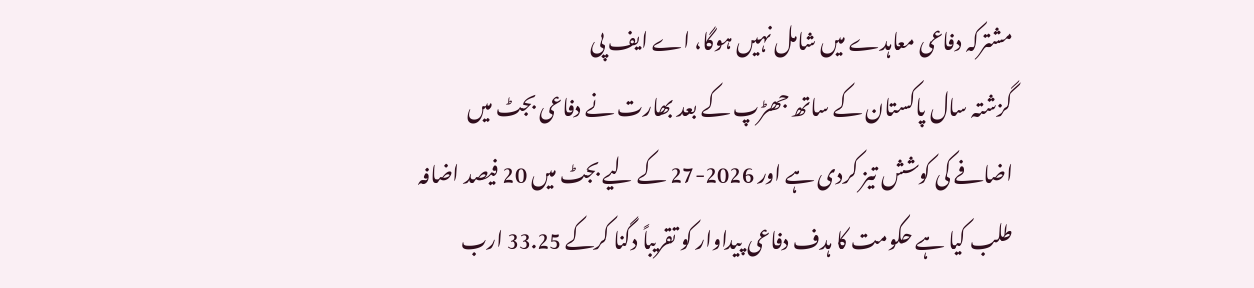مشترکہ دفاعی معاہدے میں شامل نہیں ہوگا، اے ایف پی
گزشتہ سال پاکستان کے ساتھ جھڑپ کے بعد بھارت نے دفاعی بجٹ میں اضافے کی کوشش تیز کردی ہے اور 2026-27 کے لیے بجٹ میں 20 فیصد اضافہ طلب کیا ہے حکومت کا ہدف دفاعی پیداوار کو تقریباً دگنا کرکے 33.25 ارب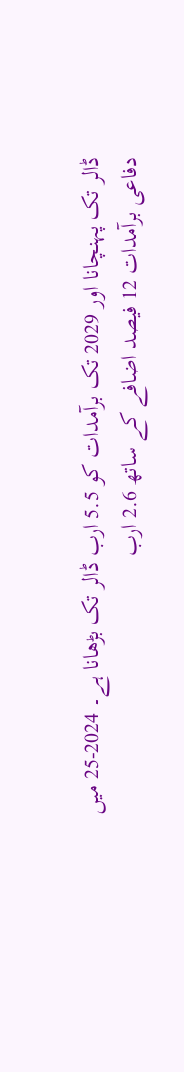ڈالر تک پہنچانا اور 2029 تک برآمدات کو 5.5 ارب ڈالر تک بڑھانا ہے۔ 2024-25 میں دفاعی برآمدات 12 فیصد اضافے کے ساتھ 2.6 ارب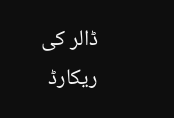ڈالر کی ریکارڈ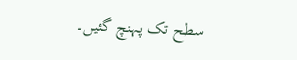سطح تک پہنچ گئیں۔